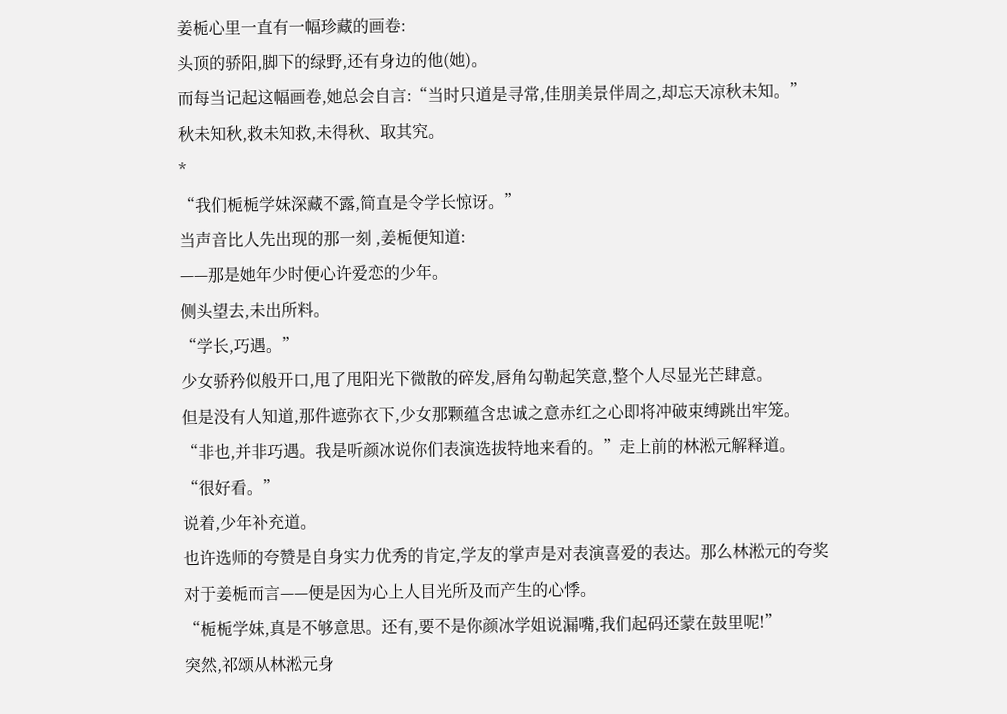姜栀心里一直有一幅珍藏的画卷:
头顶的骄阳,脚下的绿野,还有身边的他(她)。
而每当记起这幅画卷,她总会自言:“当时只道是寻常,佳朋美景伴周之,却忘天凉秋未知。”
秋未知秋,救未知救,未得秋、取其究。
*
“我们栀栀学妹深藏不露,简直是令学长惊讶。”
当声音比人先出现的那一刻 ,姜栀便知道:
——那是她年少时便心许爱恋的少年。
侧头望去,未出所料。
“学长,巧遇。”
少女骄矜似般开口,甩了甩阳光下微散的碎发,唇角勾勒起笑意,整个人尽显光芒肆意。
但是没有人知道,那件遮弥衣下,少女那颗蕴含忠诚之意赤红之心即将冲破束缚跳出牢笼。
“非也,并非巧遇。我是听颜冰说你们表演选拔特地来看的。”走上前的林淞元解释道。
“很好看。”
说着,少年补充道。
也许选师的夸赞是自身实力优秀的肯定,学友的掌声是对表演喜爱的表达。那么林淞元的夸奖对于姜栀而言——便是因为心上人目光所及而产生的心悸。
“栀栀学妹,真是不够意思。还有,要不是你颜冰学姐说漏嘴,我们起码还蒙在鼓里呢!”
突然,祁颂从林淞元身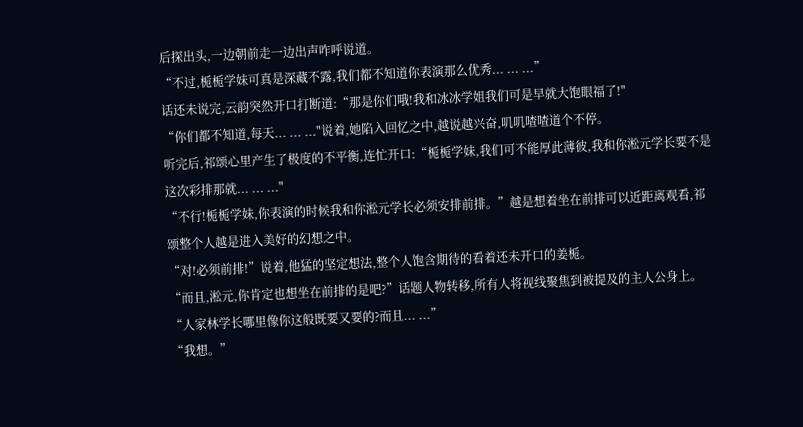后探出头,一边朝前走一边出声咋呼说道。
“不过,栀栀学妹可真是深藏不露,我们都不知道你表演那么优秀... ... ...”
话还未说完,云韵突然开口打断道:“那是你们哦!我和冰冰学姐我们可是早就大饱眼福了!"
“你们都不知道,每天... ... ..."说着,她陷入回忆之中,越说越兴奋,叽叽喳喳道个不停。
听完后,祁颂心里产生了极度的不平衡,连忙开口:“栀栀学妹,我们可不能厚此薄彼,我和你淞元学长要不是这次彩排那就... ... ..."
“不行!栀栀学妹,你表演的时候我和你淞元学长必须安排前排。”越是想着坐在前排可以近距离观看,祁颂整个人越是进入美好的幻想之中。
“对!必须前排!”说着,他猛的坚定想法,整个人饱含期待的看着还未开口的姜栀。
“而且,淞元,你肯定也想坐在前排的是吧?”话题人物转移,所有人将视线聚焦到被提及的主人公身上。
“人家林学长哪里像你这般既要又要的?而且... ...”
“我想。”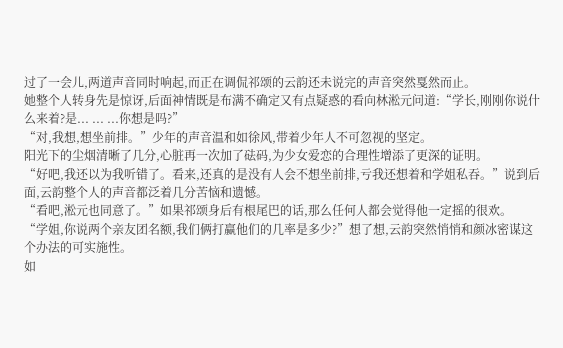过了一会儿,两道声音同时响起,而正在调侃祁颂的云韵还未说完的声音突然戛然而止。
她整个人转身先是惊讶,后面神情既是布满不确定又有点疑惑的看向林淞元问道:“学长,刚刚你说什么来着?是... ... ...你想是吗?”
“对,我想,想坐前排。”少年的声音温和如徐风,带着少年人不可忽视的坚定。
阳光下的尘烟清晰了几分,心脏再一次加了砝码,为少女爱恋的合理性增添了更深的证明。
“好吧,我还以为我听错了。看来,还真的是没有人会不想坐前排,亏我还想着和学姐私吞。”说到后面,云韵整个人的声音都泛着几分苦恼和遗憾。
“看吧,淞元也同意了。”如果祁颂身后有根尾巴的话,那么任何人都会觉得他一定摇的很欢。
“学姐,你说两个亲友团名额,我们俩打赢他们的几率是多少?”想了想,云韵突然悄悄和颜冰密谋这个办法的可实施性。
如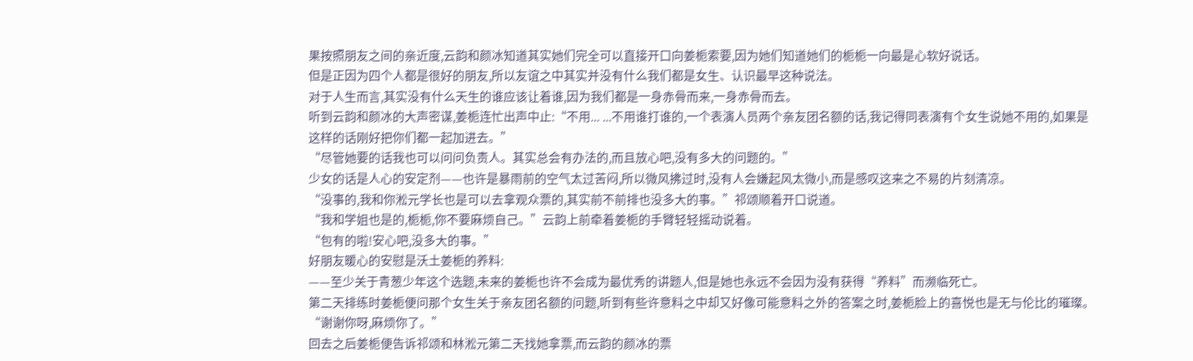果按照朋友之间的亲近度,云韵和颜冰知道其实她们完全可以直接开口向姜栀索要,因为她们知道她们的栀栀一向最是心软好说话。
但是正因为四个人都是很好的朋友,所以友谊之中其实并没有什么我们都是女生、认识最早这种说法。
对于人生而言,其实没有什么天生的谁应该让着谁,因为我们都是一身赤骨而来,一身赤骨而去。
听到云韵和颜冰的大声密谋,姜栀连忙出声中止:“不用... ...不用谁打谁的,一个表演人员两个亲友团名额的话,我记得同表演有个女生说她不用的,如果是这样的话刚好把你们都一起加进去。”
“尽管她要的话我也可以问问负责人。其实总会有办法的,而且放心吧,没有多大的问题的。”
少女的话是人心的安定剂——也许是暴雨前的空气太过苦闷,所以微风拂过时,没有人会嫌起风太微小,而是感叹这来之不易的片刻清凉。
“没事的,我和你淞元学长也是可以去拿观众票的,其实前不前排也没多大的事。”祁颂顺着开口说道。
“我和学姐也是的,栀栀,你不要麻烦自己。”云韵上前牵着姜栀的手臂轻轻摇动说着。
“包有的啦!安心吧,没多大的事。”
好朋友暖心的安慰是沃土姜栀的养料:
——至少关于青葱少年这个选题,未来的姜栀也许不会成为最优秀的讲题人,但是她也永远不会因为没有获得“养料”而濒临死亡。
第二天排练时姜栀便问那个女生关于亲友团名额的问题,听到有些许意料之中却又好像可能意料之外的答案之时,姜栀脸上的喜悦也是无与伦比的璀璨。
“谢谢你呀,麻烦你了。”
回去之后姜栀便告诉祁颂和林淞元第二天找她拿票,而云韵的颜冰的票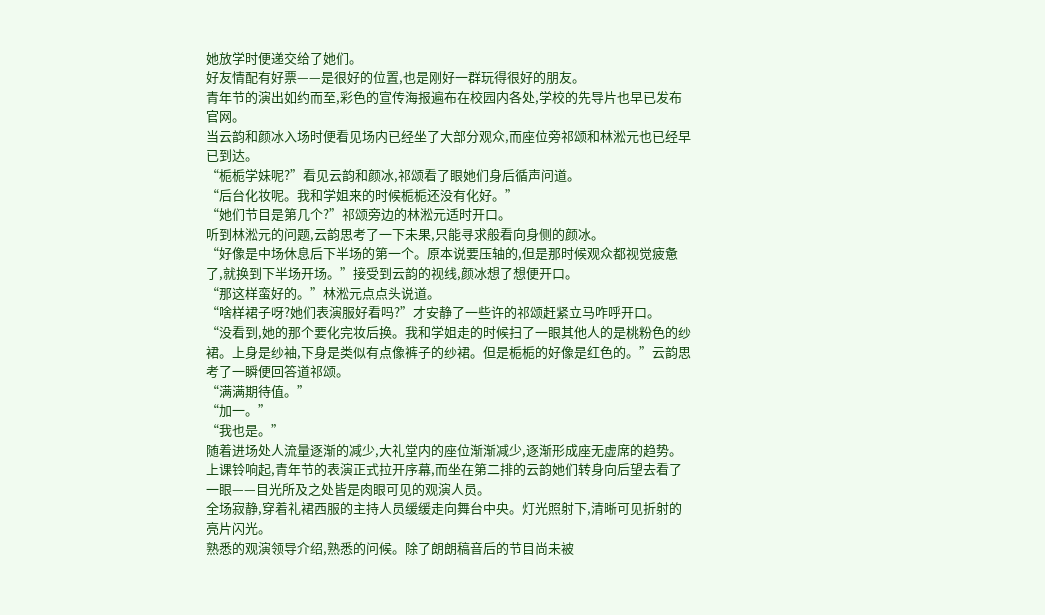她放学时便递交给了她们。
好友情配有好票——是很好的位置,也是刚好一群玩得很好的朋友。
青年节的演出如约而至,彩色的宣传海报遍布在校园内各处,学校的先导片也早已发布官网。
当云韵和颜冰入场时便看见场内已经坐了大部分观众,而座位旁祁颂和林淞元也已经早已到达。
“栀栀学妹呢?”看见云韵和颜冰,祁颂看了眼她们身后循声问道。
“后台化妆呢。我和学姐来的时候栀栀还没有化好。”
“她们节目是第几个?”祁颂旁边的林淞元适时开口。
听到林淞元的问题,云韵思考了一下未果,只能寻求般看向身侧的颜冰。
“好像是中场休息后下半场的第一个。原本说要压轴的,但是那时候观众都视觉疲惫了,就换到下半场开场。”接受到云韵的视线,颜冰想了想便开口。
“那这样蛮好的。”林淞元点点头说道。
“啥样裙子呀?她们表演服好看吗?”才安静了一些许的祁颂赶紧立马咋呼开口。
“没看到,她的那个要化完妆后换。我和学姐走的时候扫了一眼其他人的是桃粉色的纱裙。上身是纱袖,下身是类似有点像裤子的纱裙。但是栀栀的好像是红色的。”云韵思考了一瞬便回答道祁颂。
“满满期待值。”
“加一。”
“我也是。”
随着进场处人流量逐渐的减少,大礼堂内的座位渐渐减少,逐渐形成座无虚席的趋势。
上课铃响起,青年节的表演正式拉开序幕,而坐在第二排的云韵她们转身向后望去看了一眼——目光所及之处皆是肉眼可见的观演人员。
全场寂静,穿着礼裙西服的主持人员缓缓走向舞台中央。灯光照射下,清晰可见折射的亮片闪光。
熟悉的观演领导介绍,熟悉的问候。除了朗朗稿音后的节目尚未被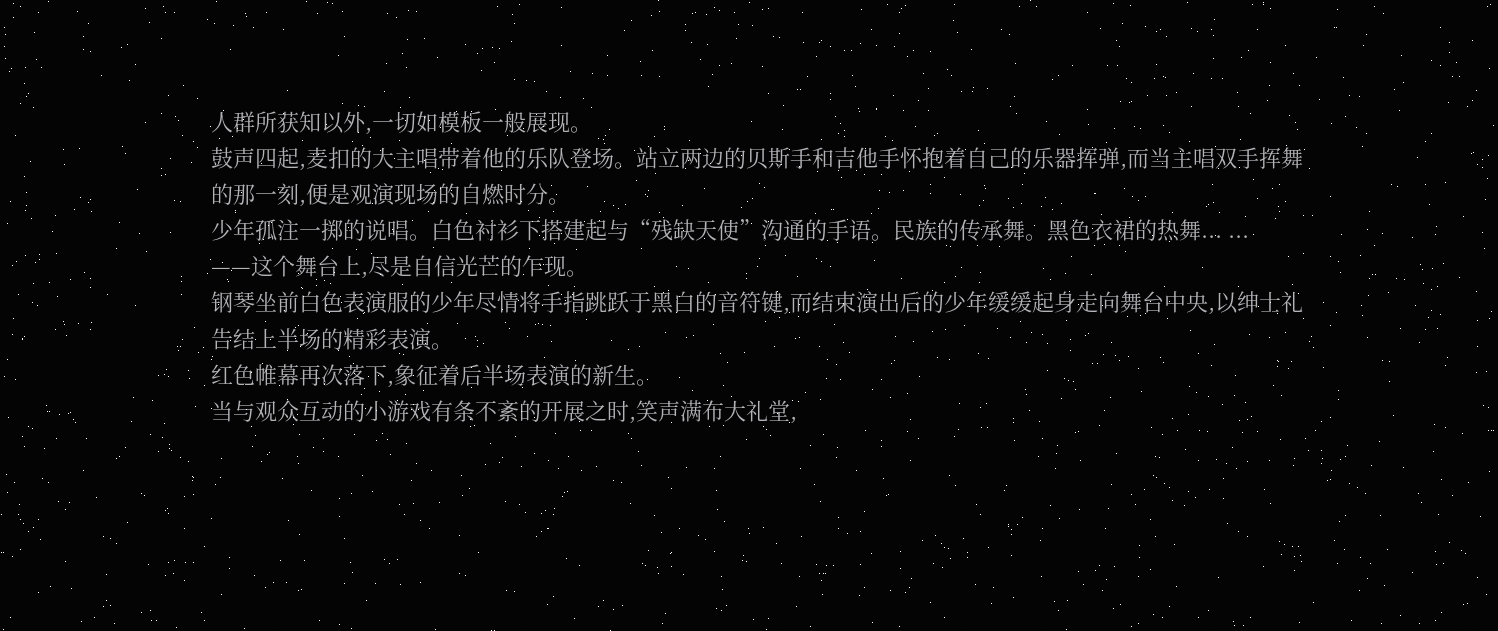人群所获知以外,一切如模板一般展现。
鼓声四起,麦扣的大主唱带着他的乐队登场。站立两边的贝斯手和吉他手怀抱着自己的乐器挥弹,而当主唱双手挥舞的那一刻,便是观演现场的自燃时分。
少年孤注一掷的说唱。白色衬衫下搭建起与“残缺天使”沟通的手语。民族的传承舞。黑色衣裙的热舞... ...
——这个舞台上,尽是自信光芒的乍现。
钢琴坐前白色表演服的少年尽情将手指跳跃于黑白的音符键,而结束演出后的少年缓缓起身走向舞台中央,以绅士礼告结上半场的精彩表演。
红色帷幕再次落下,象征着后半场表演的新生。
当与观众互动的小游戏有条不紊的开展之时,笑声满布大礼堂,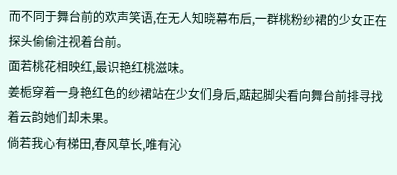而不同于舞台前的欢声笑语,在无人知晓幕布后,一群桃粉纱裙的少女正在探头偷偷注视着台前。
面若桃花相映红,最识艳红桃滋味。
姜栀穿着一身艳红色的纱裙站在少女们身后,踮起脚尖看向舞台前排寻找着云韵她们却未果。
倘若我心有梯田,春风草长,唯有沁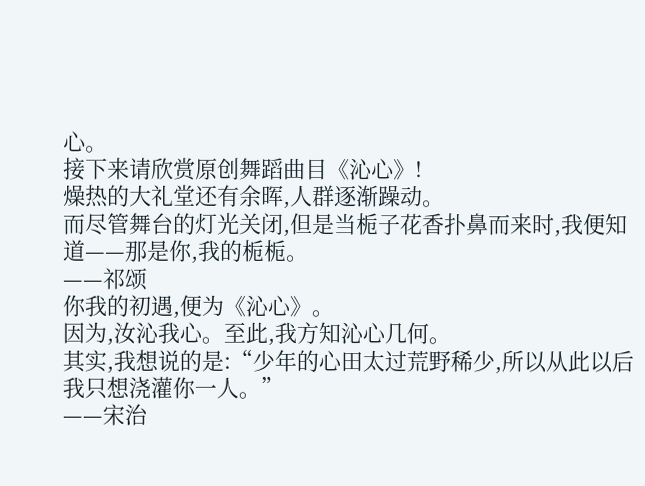心。
接下来请欣赏原创舞蹈曲目《沁心》!
燥热的大礼堂还有余晖,人群逐渐躁动。
而尽管舞台的灯光关闭,但是当栀子花香扑鼻而来时,我便知道——那是你,我的栀栀。
——祁颂
你我的初遇,便为《沁心》。
因为,汝沁我心。至此,我方知沁心几何。
其实,我想说的是:“少年的心田太过荒野稀少,所以从此以后我只想浇灌你一人。”
——宋治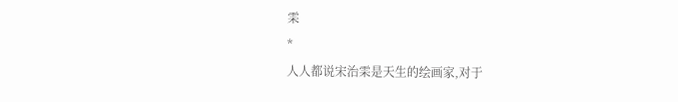雬
*
人人都说宋治雬是天生的绘画家,对于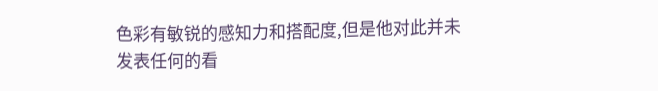色彩有敏锐的感知力和搭配度,但是他对此并未发表任何的看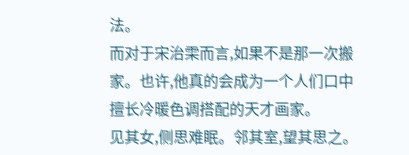法。
而对于宋治雬而言,如果不是那一次搬家。也许,他真的会成为一个人们口中擅长冷暖色调搭配的天才画家。
见其女,侧思难眠。邻其室,望其思之。